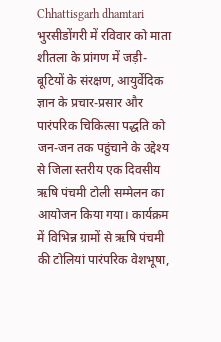Chhattisgarh dhamtari भुरसीडोंगरी में रविवार को माता शीतला के प्रांगण में जड़ी-बूटियों के संरक्षण, आयुर्वेदिक ज्ञान के प्रचार-प्रसार और पारंपरिक चिकित्सा पद्धति को जन-जन तक पहुंचाने के उद्देश्य से जिला स्तरीय एक दिवसीय ऋषि पंचमी टोली सम्मेलन का आयोजन किया गया। कार्यक्रम में विभिन्न ग्रामों से ऋषि पंचमी की टोलियां पारंपरिक वेशभूषा,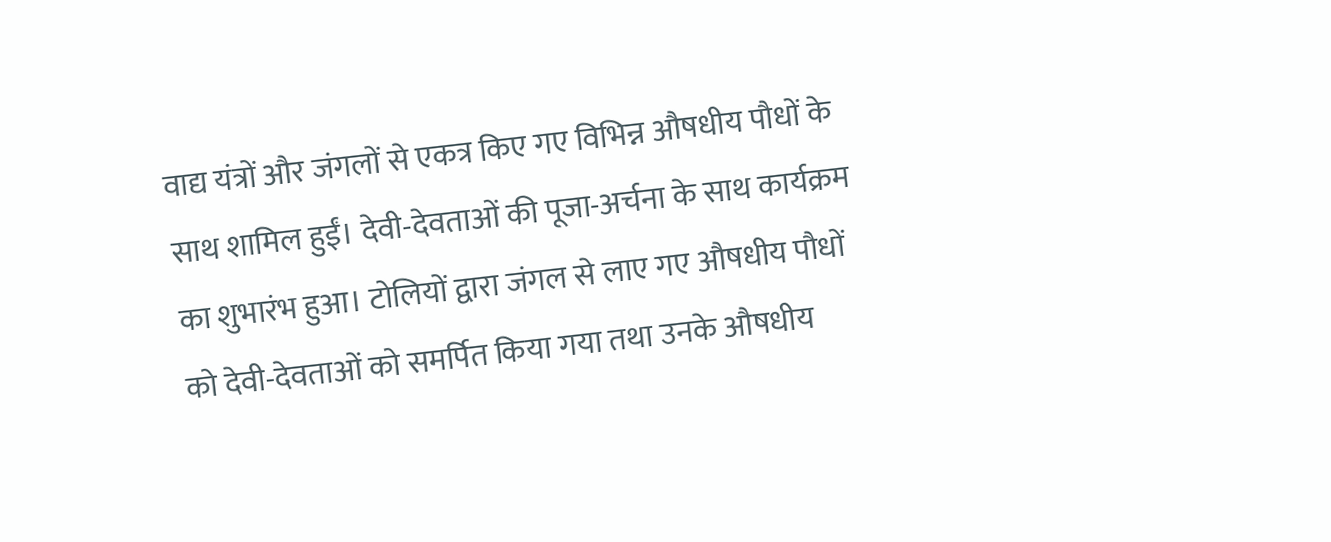वाद्य यंत्रों और जंगलों से एकत्र किए गए विभिन्न औषधीय पौधों के साथ शामिल हुईं। देवी-देवताओं की पूजा-अर्चना के साथ कार्यक्रम का शुभारंभ हुआ। टोलियों द्वारा जंगल से लाए गए औषधीय पौधों को देवी-देवताओं को समर्पित किया गया तथा उनके औषधीय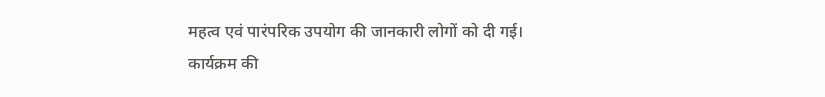महत्व एवं पारंपरिक उपयोग की जानकारी लोगों को दी गई।
कार्यक्रम की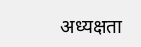अध्यक्षता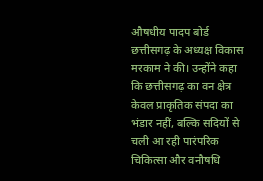औषधीय पादप बोर्ड छत्तीसगढ़ के अध्यक्ष विकास मरकाम ने की। उन्होंने कहा कि छत्तीसगढ़ का वन क्षेत्र केवल प्राकृतिक संपदा का भंडार नहीं, बल्कि सदियों से चली आ रही पारंपरिक चिकित्सा और वनौषधि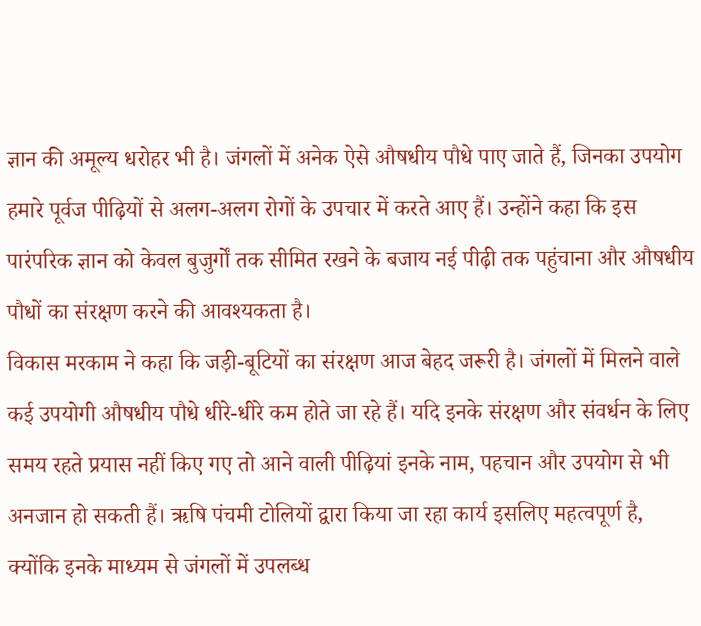ज्ञान की अमूल्य धरोहर भी है। जंगलों में अनेक ऐसे औषधीय पौधे पाए जाते हैं, जिनका उपयोग हमारे पूर्वज पीढ़ियों से अलग-अलग रोगों के उपचार में करते आए हैं। उन्होंने कहा कि इस पारंपरिक ज्ञान को केवल बुजुर्गों तक सीमित रखने के बजाय नई पीढ़ी तक पहुंचाना और औषधीय पौधों का संरक्षण करने की आवश्यकता है।
विकास मरकाम ने कहा कि जड़ी-बूटियों का संरक्षण आज बेहद जरूरी है। जंगलों में मिलने वाले कई उपयोगी औषधीय पौधे धीरे-धीरे कम होते जा रहे हैं। यदि इनके संरक्षण और संवर्धन के लिए समय रहते प्रयास नहीं किए गए तो आने वाली पीढ़ियां इनके नाम, पहचान और उपयोग से भी अनजान हो सकती हैं। ऋषि पंचमी टोलियों द्वारा किया जा रहा कार्य इसलिए महत्वपूर्ण है, क्योंकि इनके माध्यम से जंगलों में उपलब्ध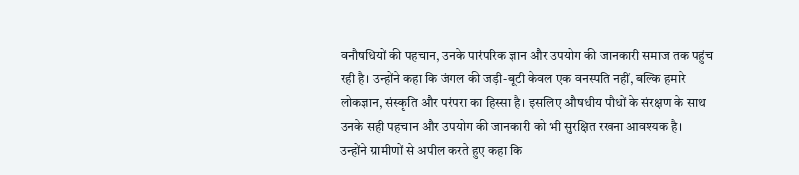वनौषधियों की पहचान, उनके पारंपरिक ज्ञान और उपयोग की जानकारी समाज तक पहुंच रही है। उन्होंने कहा कि जंगल की जड़ी-बूटी केवल एक वनस्पति नहीं, बल्कि हमारे लोकज्ञान, संस्कृति और परंपरा का हिस्सा है। इसलिए औषधीय पौधों के संरक्षण के साथ उनके सही पहचान और उपयोग की जानकारी को भी सुरक्षित रखना आवश्यक है।
उन्होंने ग्रामीणों से अपील करते हुए कहा कि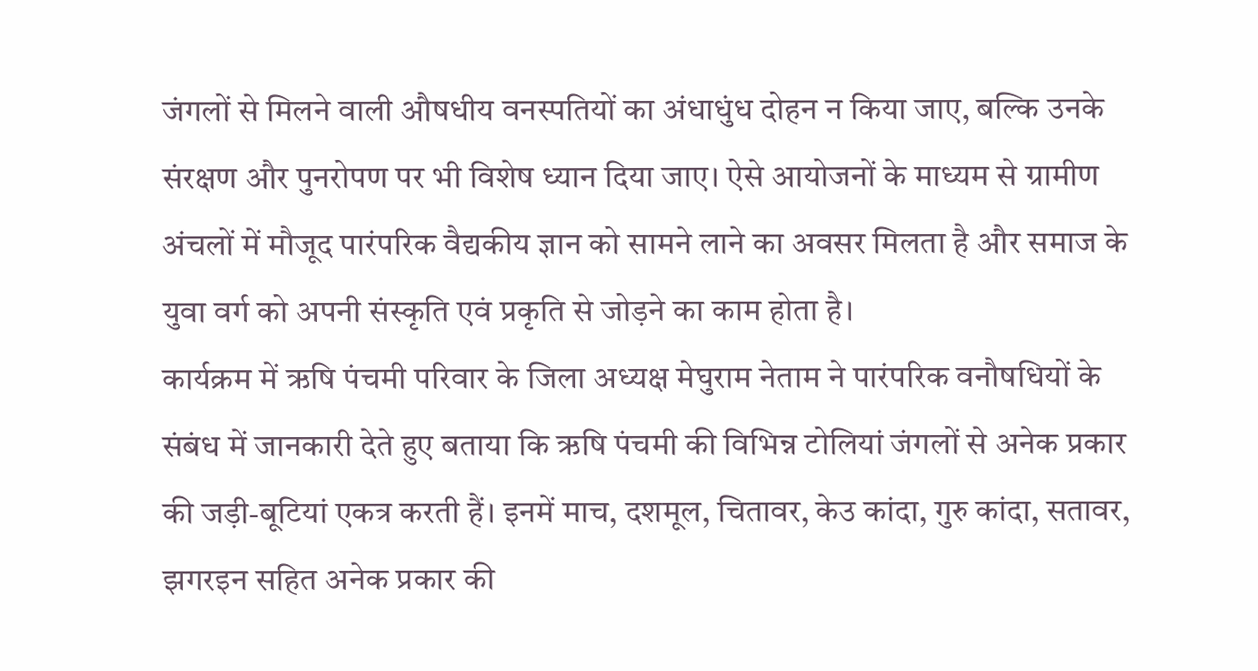जंगलों से मिलने वाली औषधीय वनस्पतियों का अंधाधुंध दोहन न किया जाए, बल्कि उनके संरक्षण और पुनरोपण पर भी विशेष ध्यान दिया जाए। ऐसे आयोजनों के माध्यम से ग्रामीण अंचलों में मौजूद पारंपरिक वैद्यकीय ज्ञान को सामने लाने का अवसर मिलता है और समाज के युवा वर्ग को अपनी संस्कृति एवं प्रकृति से जोड़ने का काम होता है।
कार्यक्रम में ऋषि पंचमी परिवार के जिला अध्यक्ष मेघुराम नेताम ने पारंपरिक वनौषधियों के संबंध में जानकारी देते हुए बताया कि ऋषि पंचमी की विभिन्न टोलियां जंगलों से अनेक प्रकार की जड़ी-बूटियां एकत्र करती हैं। इनमें माच, दशमूल, चितावर, केउ कांदा, गुरु कांदा, सतावर, झगरइन सहित अनेक प्रकार की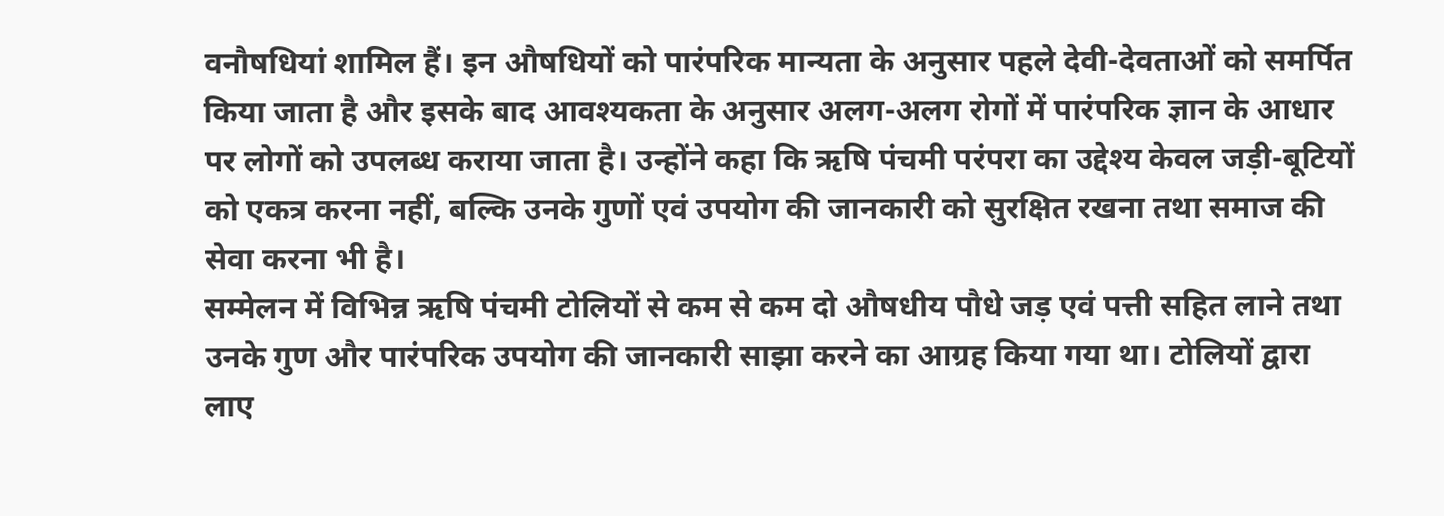वनौषधियां शामिल हैं। इन औषधियों को पारंपरिक मान्यता के अनुसार पहले देवी-देवताओं को समर्पित किया जाता है और इसके बाद आवश्यकता के अनुसार अलग-अलग रोगों में पारंपरिक ज्ञान के आधार पर लोगों को उपलब्ध कराया जाता है। उन्होंने कहा कि ऋषि पंचमी परंपरा का उद्देश्य केवल जड़ी-बूटियों को एकत्र करना नहीं, बल्कि उनके गुणों एवं उपयोग की जानकारी को सुरक्षित रखना तथा समाज की सेवा करना भी है।
सम्मेलन में विभिन्न ऋषि पंचमी टोलियों से कम से कम दो औषधीय पौधे जड़ एवं पत्ती सहित लाने तथा उनके गुण और पारंपरिक उपयोग की जानकारी साझा करने का आग्रह किया गया था। टोलियों द्वारा लाए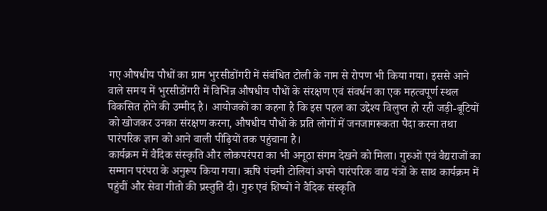गए औषधीय पौधों का ग्राम भुरसीडोंगरी में संबंधित टोली के नाम से रोपण भी किया गया। इससे आने वाले समय में भुरसीडोंगरी में विभिन्न औषधीय पौधों के संरक्षण एवं संवर्धन का एक महत्वपूर्ण स्थल विकसित होने की उम्मीद है। आयोजकों का कहना है कि इस पहल का उद्देश्य विलुप्त हो रही जड़ी-बूटियों को खोजकर उनका संरक्षण करना, औषधीय पौधों के प्रति लोगों में जनजागरूकता पैदा करना तथा पारंपरिक ज्ञान को आने वाली पीढ़ियों तक पहुंचाना है।
कार्यक्रम में वैदिक संस्कृति और लोकपरंपरा का भी अनूठा संगम देखने को मिला। गुरुओं एवं वैद्यराजों का सम्मान परंपरा के अनुरूप किया गया। ऋषि पंचमी टोलियां अपने पारंपरिक वाद्य यंत्रों के साथ कार्यक्रम में पहुंचीं और सेवा गीतो की प्रस्तुति दी। गुरु एवं शिष्यों ने वैदिक संस्कृति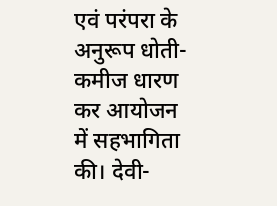एवं परंपरा के अनुरूप धोती-कमीज धारण कर आयोजन में सहभागिता की। देवी-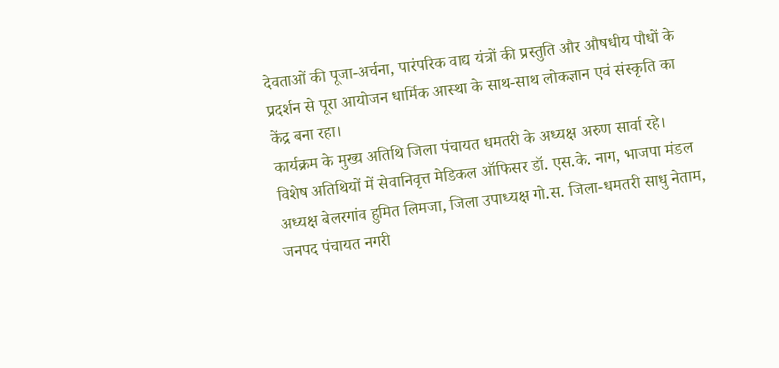देवताओं की पूजा-अर्चना, पारंपरिक वाद्य यंत्रों की प्रस्तुति और औषधीय पौधों के प्रदर्शन से पूरा आयोजन धार्मिक आस्था के साथ-साथ लोकज्ञान एवं संस्कृति का केंद्र बना रहा।
कार्यक्रम के मुख्य अतिथि जिला पंचायत धमतरी के अध्यक्ष अरुण सार्वा रहे। विशेष अतिथियों में सेवानिवृत्त मेडिकल ऑफिसर डॉ. एस.के. नाग, भाजपा मंडल अध्यक्ष बेलरगांव हुमित लिमजा, जिला उपाध्यक्ष गो.स. जिला-धमतरी साधु नेताम, जनपद पंचायत नगरी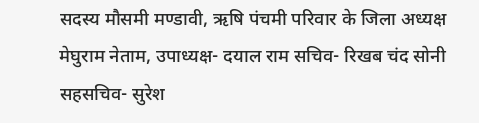सदस्य मौसमी मण्डावी, ऋषि पंचमी परिवार के जिला अध्यक्ष मेघुराम नेताम, उपाध्यक्ष- दयाल राम सचिव- रिखब चंद सोनी सहसचिव- सुरेश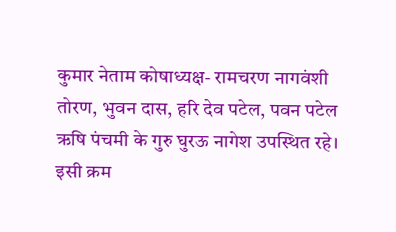कुमार नेताम कोषाध्यक्ष- रामचरण नागवंशी तोरण, भुवन दास, हरि देव पटेल, पवन पटेल
ऋषि पंचमी के गुरु घुरऊ नागेश उपस्थित रहे।
इसी क्रम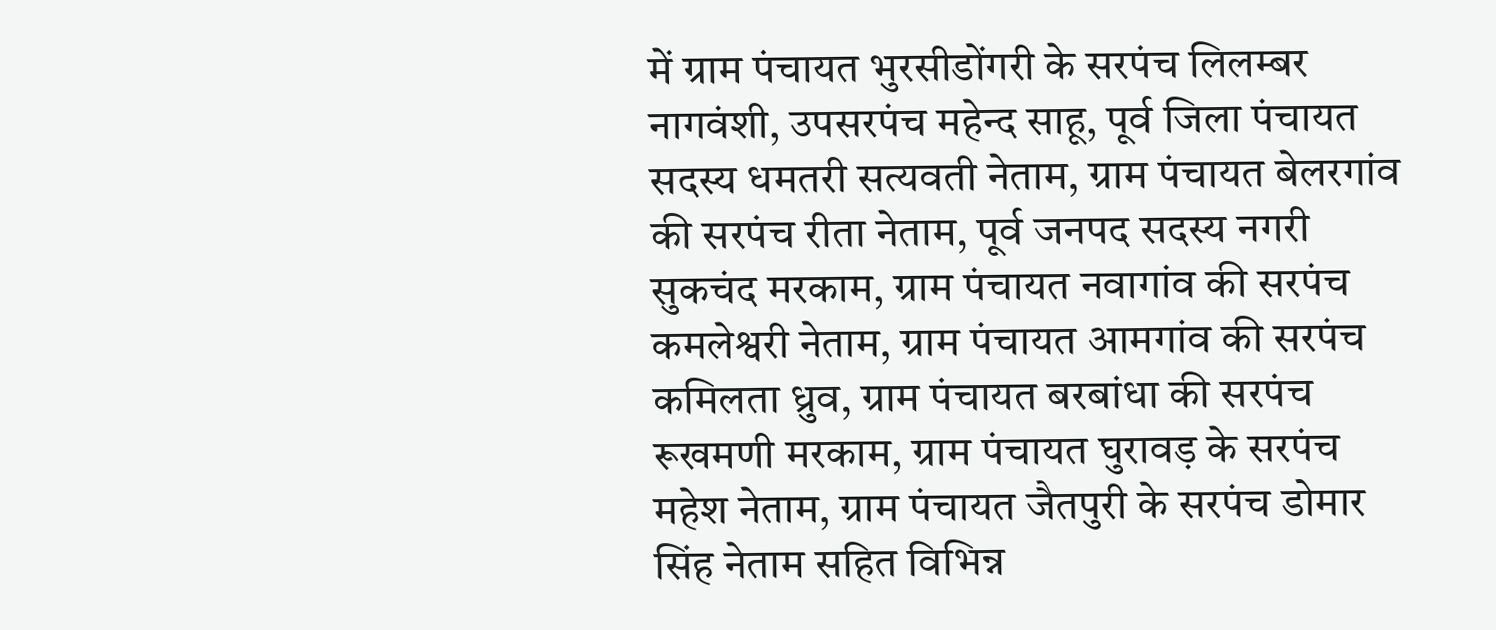में ग्राम पंचायत भुरसीडोंगरी के सरपंच लिलम्बर नागवंशी, उपसरपंच महेन्द साहू, पूर्व जिला पंचायत सदस्य धमतरी सत्यवती नेताम, ग्राम पंचायत बेलरगांव की सरपंच रीता नेताम, पूर्व जनपद सदस्य नगरी सुकचंद मरकाम, ग्राम पंचायत नवागांव की सरपंच कमलेश्वरी नेताम, ग्राम पंचायत आमगांव की सरपंच कमिलता ध्रुव, ग्राम पंचायत बरबांधा की सरपंच रूखमणी मरकाम, ग्राम पंचायत घुरावड़ के सरपंच महेश नेताम, ग्राम पंचायत जैतपुरी के सरपंच डोमार सिंह नेताम सहित विभिन्न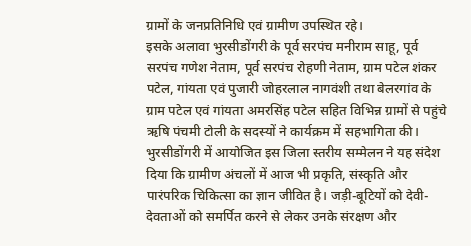ग्रामों के जनप्रतिनिधि एवं ग्रामीण उपस्थित रहे।
इसके अलावा भुरसीडोंगरी के पूर्व सरपंच मनीराम साहू, पूर्व सरपंच गणेश नेताम, पूर्व सरपंच रोहणी नेताम, ग्राम पटेल शंकर पटेल, गांयता एवं पुजारी जोहरलाल नागवंशी तथा बेलरगांव के ग्राम पटेल एवं गांयता अमरसिंह पटेल सहित विभिन्न ग्रामों से पहुंचे ऋषि पंचमी टोली के सदस्यों ने कार्यक्रम में सहभागिता की।
भुरसीडोंगरी में आयोजित इस जिला स्तरीय सम्मेलन ने यह संदेश दिया कि ग्रामीण अंचलों में आज भी प्रकृति, संस्कृति और पारंपरिक चिकित्सा का ज्ञान जीवित है। जड़ी-बूटियों को देवी-देवताओं को समर्पित करने से लेकर उनके संरक्षण और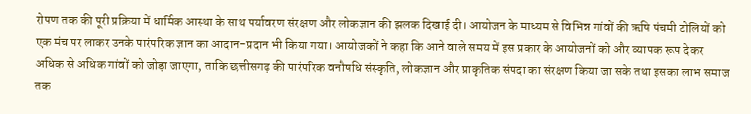रोपण तक की पूरी प्रक्रिया में धार्मिक आस्था के साथ पर्यावरण संरक्षण और लोकज्ञान की झलक दिखाई दी। आयोजन के माध्यम से विभिन्न गांवों की ऋषि पंचमी टोलियों को एक मंच पर लाकर उनके पारंपरिक ज्ञान का आदान-प्रदान भी किया गया। आयोजकों ने कहा कि आने वाले समय में इस प्रकार के आयोजनों को और व्यापक रूप देकर अधिक से अधिक गांवों को जोड़ा जाएगा, ताकि छत्तीसगढ़ की पारंपरिक वनौषधि संस्कृति, लोकज्ञान और प्राकृतिक संपदा का संरक्षण किया जा सके तथा इसका लाभ समाज तक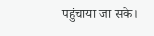पहुंचाया जा सके।